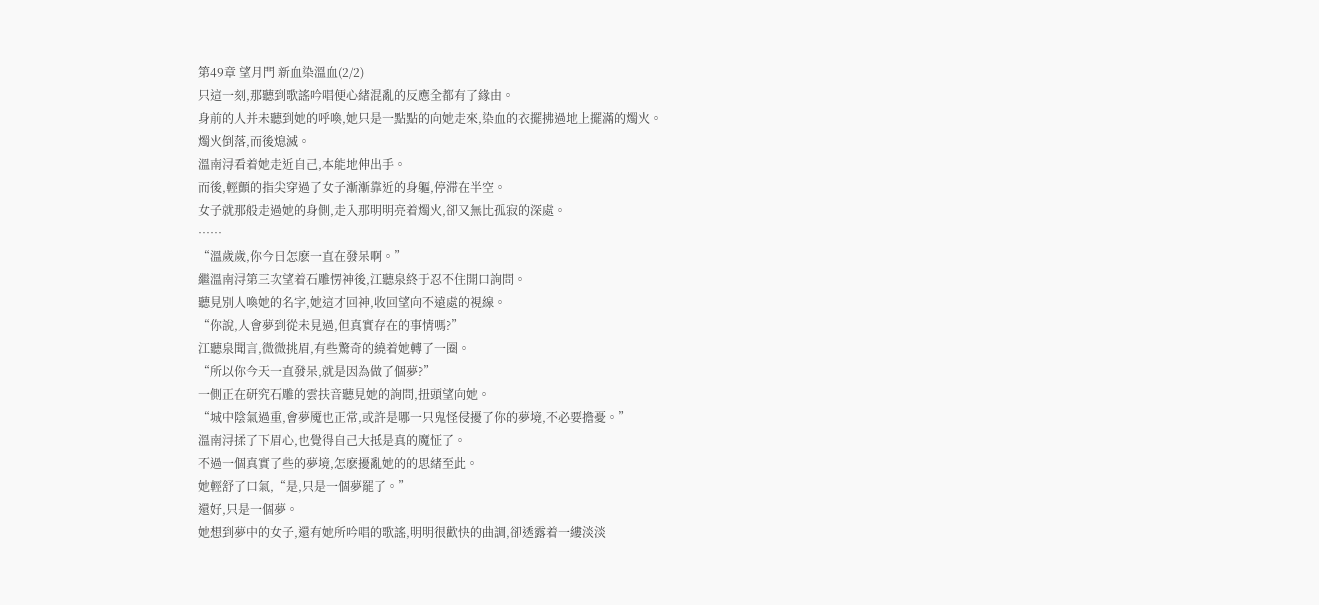第49章 望月門 新血染溫血(2/2)
只這一刻,那聽到歌謠吟唱便心緒混亂的反應全都有了緣由。
身前的人并未聽到她的呼喚,她只是一點點的向她走來,染血的衣擺拂過地上擺滿的燭火。
燭火倒落,而後熄滅。
溫南浔看着她走近自己,本能地伸出手。
而後,輕顫的指尖穿過了女子漸漸靠近的身軀,停滞在半空。
女子就那般走過她的身側,走入那明明亮着燭火,卻又無比孤寂的深處。
……
“溫歲歲,你今日怎麽一直在發呆啊。”
繼溫南浔第三次望着石雕愣神後,江聽泉終于忍不住開口詢問。
聽見別人喚她的名字,她這才回神,收回望向不遠處的視線。
“你說,人會夢到從未見過,但真實存在的事情嗎?”
江聽泉聞言,微微挑眉,有些驚奇的繞着她轉了一圈。
“所以你今天一直發呆,就是因為做了個夢?”
一側正在研究石雕的雲扶音聽見她的詢問,扭頭望向她。
“城中陰氣過重,會夢魇也正常,或許是哪一只鬼怪侵擾了你的夢境,不必要擔憂。”
溫南浔揉了下眉心,也覺得自己大抵是真的魔怔了。
不過一個真實了些的夢境,怎麽擾亂她的的思緒至此。
她輕舒了口氣,“是,只是一個夢罷了。”
還好,只是一個夢。
她想到夢中的女子,還有她所吟唱的歌謠,明明很歡快的曲調,卻透露着一縷淡淡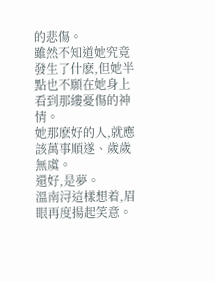的悲傷。
雖然不知道她究竟發生了什麽,但她半點也不願在她身上看到那縷憂傷的神情。
她那麽好的人,就應該萬事順遂、歲歲無虞。
還好,是夢。
溫南浔這樣想着,眉眼再度揚起笑意。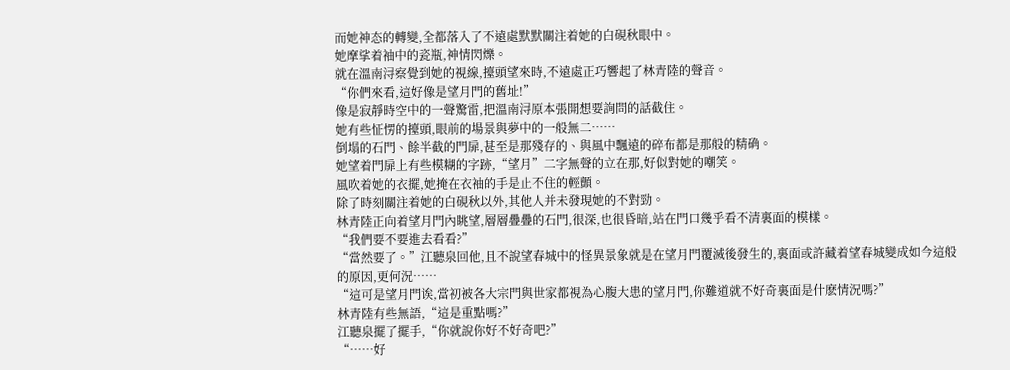而她神态的轉變,全都落入了不遠處默默關注着她的白硯秋眼中。
她摩挲着袖中的瓷瓶,神情閃爍。
就在溫南浔察覺到她的視線,擡頭望來時,不遠處正巧響起了林青陸的聲音。
“你們來看,這好像是望月門的舊址!”
像是寂靜時空中的一聲驚雷,把溫南浔原本張開想要詢問的話截住。
她有些怔愣的擡頭,眼前的場景與夢中的一般無二……
倒塌的石門、餘半截的門扉,甚至是那殘存的、與風中飄遠的碎布都是那般的精确。
她望着門扉上有些模糊的字跡,“望月”二字無聲的立在那,好似對她的嘲笑。
風吹着她的衣擺,她掩在衣袖的手是止不住的輕顫。
除了時刻關注着她的白硯秋以外,其他人并未發現她的不對勁。
林青陸正向着望月門內眺望,層層疊疊的石門,很深,也很昏暗,站在門口幾乎看不清裏面的模樣。
“我們要不要進去看看?”
“當然要了。”江聽泉回他,且不說望春城中的怪異景象就是在望月門覆滅後發生的,裏面或許藏着望春城變成如今這般的原因,更何況……
“這可是望月門诶,當初被各大宗門與世家都視為心腹大患的望月門,你難道就不好奇裏面是什麽情況嗎?”
林青陸有些無語,“這是重點嗎?”
江聽泉擺了擺手,“你就說你好不好奇吧?”
“……好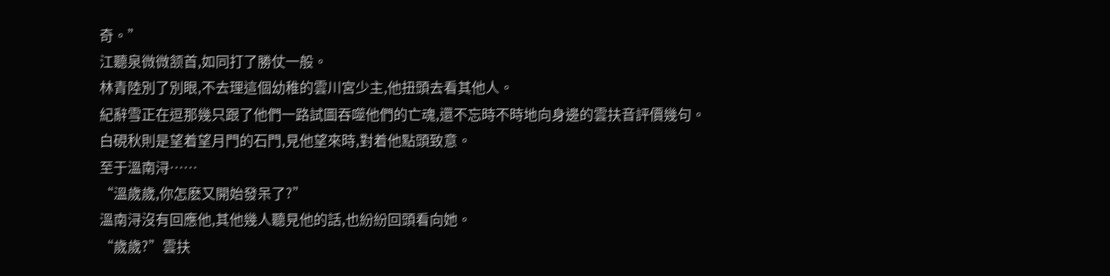奇。”
江聽泉微微颔首,如同打了勝仗一般。
林青陸別了別眼,不去理這個幼稚的雲川宮少主,他扭頭去看其他人。
紀辭雪正在逗那幾只跟了他們一路試圖吞噬他們的亡魂,還不忘時不時地向身邊的雲扶音評價幾句。
白硯秋則是望着望月門的石門,見他望來時,對着他點頭致意。
至于溫南浔……
“溫歲歲,你怎麽又開始發呆了?”
溫南浔沒有回應他,其他幾人聽見他的話,也紛紛回頭看向她。
“歲歲?”雲扶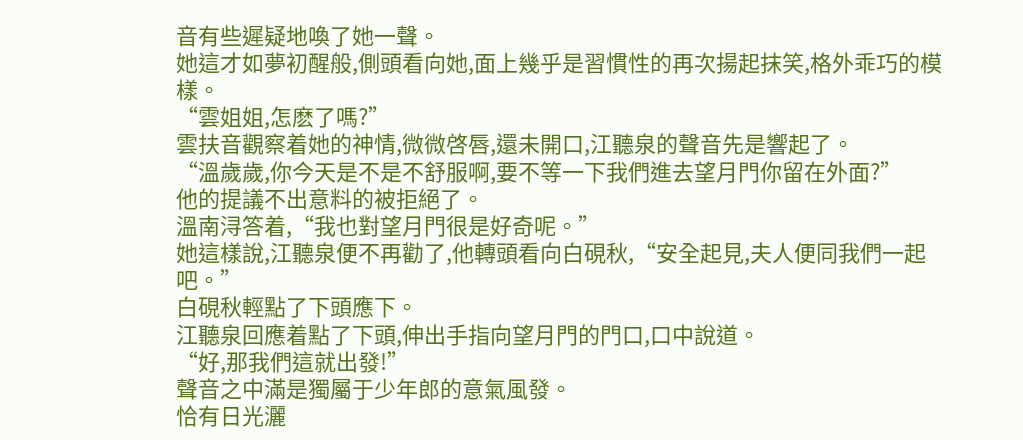音有些遲疑地喚了她一聲。
她這才如夢初醒般,側頭看向她,面上幾乎是習慣性的再次揚起抹笑,格外乖巧的模樣。
“雲姐姐,怎麽了嗎?”
雲扶音觀察着她的神情,微微啓唇,還未開口,江聽泉的聲音先是響起了。
“溫歲歲,你今天是不是不舒服啊,要不等一下我們進去望月門你留在外面?”
他的提議不出意料的被拒絕了。
溫南浔答着,“我也對望月門很是好奇呢。”
她這樣說,江聽泉便不再勸了,他轉頭看向白硯秋,“安全起見,夫人便同我們一起吧。”
白硯秋輕點了下頭應下。
江聽泉回應着點了下頭,伸出手指向望月門的門口,口中說道。
“好,那我們這就出發!”
聲音之中滿是獨屬于少年郎的意氣風發。
恰有日光灑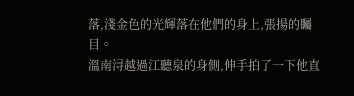落,淺金色的光輝落在他們的身上,張揚的矚目。
溫南浔越過江聽泉的身側,伸手拍了一下他直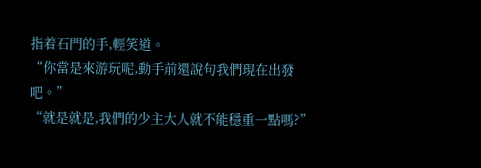指着石門的手,輕笑道。
“你當是來游玩呢,動手前還說句我們現在出發吧。”
“就是就是,我們的少主大人就不能穩重一點嗎?”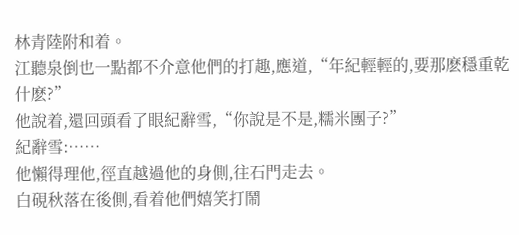林青陸附和着。
江聽泉倒也一點都不介意他們的打趣,應道,“年紀輕輕的,要那麽穩重乾什麽?”
他說着,還回頭看了眼紀辭雪,“你說是不是,糯米團子?”
紀辭雪:……
他懶得理他,徑直越過他的身側,往石門走去。
白硯秋落在後側,看着他們嬉笑打鬧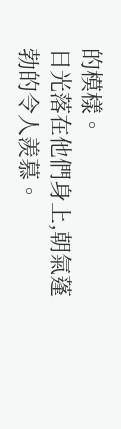的模樣。
日光落在他們身上,朝氣蓬勃的令人羨慕。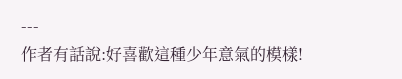---
作者有話說:好喜歡這種少年意氣的模樣!